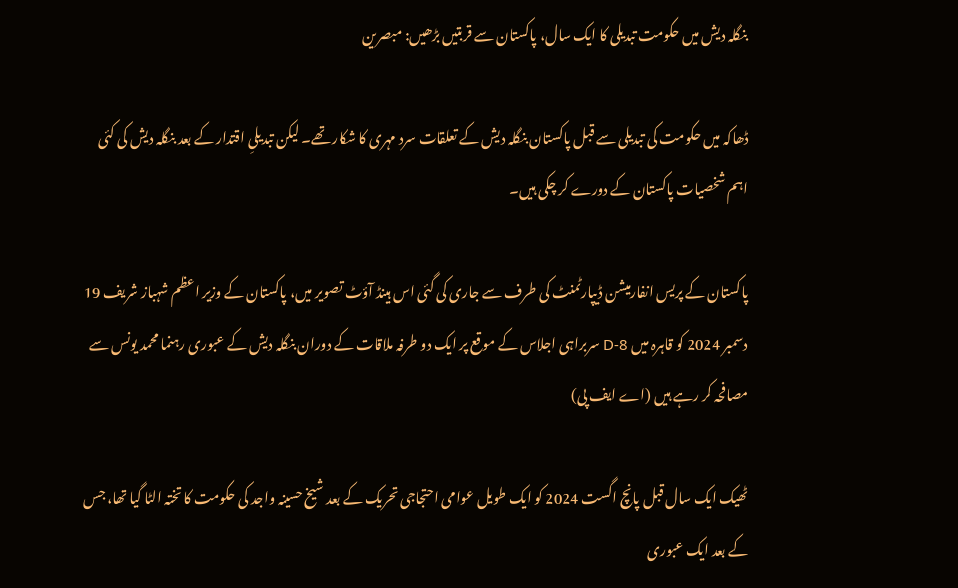بنگلہ دیش میں حکومت تبدیلی کا ایک سال، پاکستان سے قربتیں بڑھیں: مبصرین

ڈھاکہ میں حکومت کی تبدیلی سے قبل پاکستان بنگلہ دیش کے تعلقات سرد مہری کا شکار تھے۔ لیکن تبدیلیِ اقتدار کے بعد بنگلہ دیش کی کئی اہم شخصیات پاکستان کے دورے کر چکی ہیں۔

پاکستان کے پریس انفارمیشن ڈیپارٹمنٹ کی طرف سے جاری کی گئی اس ہینڈ آؤٹ تصویر میں، پاکستان کے وزیر اعظم شہباز شریف 19 دسمبر 2024 کو قاہرہ میں D-8 سربراہی اجلاس کے موقع پر ایک دو طرفہ ملاقات کے دوران بنگلہ دیش کے عبوری رہنما محمد یونس سے مصافحہ کر رہے ہیں (اے ایف پی)

ٹھیک ایک سال قبل پانچ اگست 2024 کو ایک طویل عوامی احتجاجی تحریک کے بعد شیخ حسینہ واجد کی حکومت کا تختہ الٹا گیا تھا، جس کے بعد ایک عبوری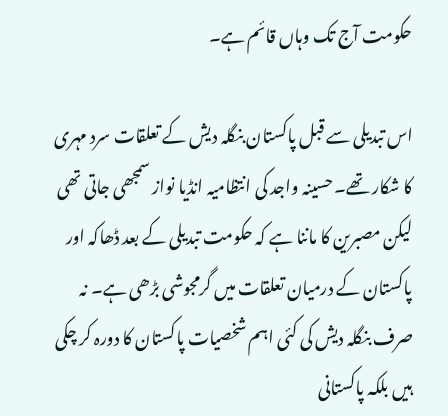حکومت آج تک وہاں قائم ہے۔

اس تبدیلی سے قبل پاکستان بنگلہ دیش کے تعلقات سرد مہری کا شکار تھے۔ حسینہ واجد کی انتظامیہ انڈیا نواز سمجھی جاتی تھی لیکن مصبرین کا ماننا ہے کہ حکومت تبدیلی کے بعد ڈھاکہ اور پاکستان کے درمیان تعلقات میں گرمجوشی بڑھی ہے۔ نہ صرف بنگلہ دیش کی کئی اہم شخصیات پاکستان کا دورہ کر چکی ہیں بلکہ پاکستانی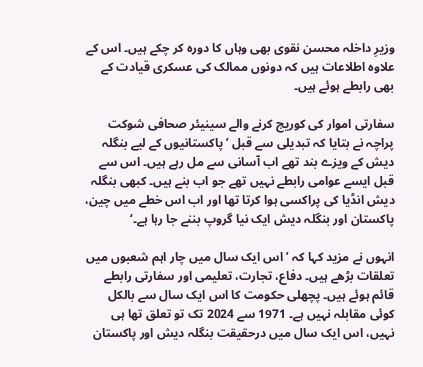وزیرِ داخلہ محسن نقوی بھی وہاں کا دورہ کر چکے ہیں۔ اس کے علاوہ اطلاعات ہیں کہ دونوں ممالک کی عسکری قیادت کے بھی رابطے ہوئے ہیں۔

سفارتی اموار کی کوریج کرنے والے سینیئر صحافی شوکت پراچہ نے بتایا کہ تبدیلی سے قبل ’پاکستانیوں کے لیے بنگلہ دیش کے ویزے بند تھے اب آسانی سے مل رہے ہیں۔ اس سے قبل ایسے عوامی رابطے نہیں تھے جو اب بنے ہیں۔ کبھی بنگلہ دیش انڈیا کی پراکسی ہوا کرتا تھا اور اب اس خطے میں چین، پاکستان اور بنگلہ دیش ایک نیا گروپ بننے جا رہا ہے۔‘

انہوں نے مزید کہا کہ ’اس ایک سال میں چار اہم شعبوں میں تعلقات بڑھے ہیں۔ دفاع، تجارت، تعلیمی اور سفارتی رابطے قائم ہوئے ہیں۔ پچھلی حکومت کا اس ایک سال سے بالکل کوئی مقابلہ نہیں ہے۔ 1971 سے 2024 تک تو تعلق تھا ہی نہیں، اس ایک سال میں درحقیقت بنگلہ دیش اور پاکستان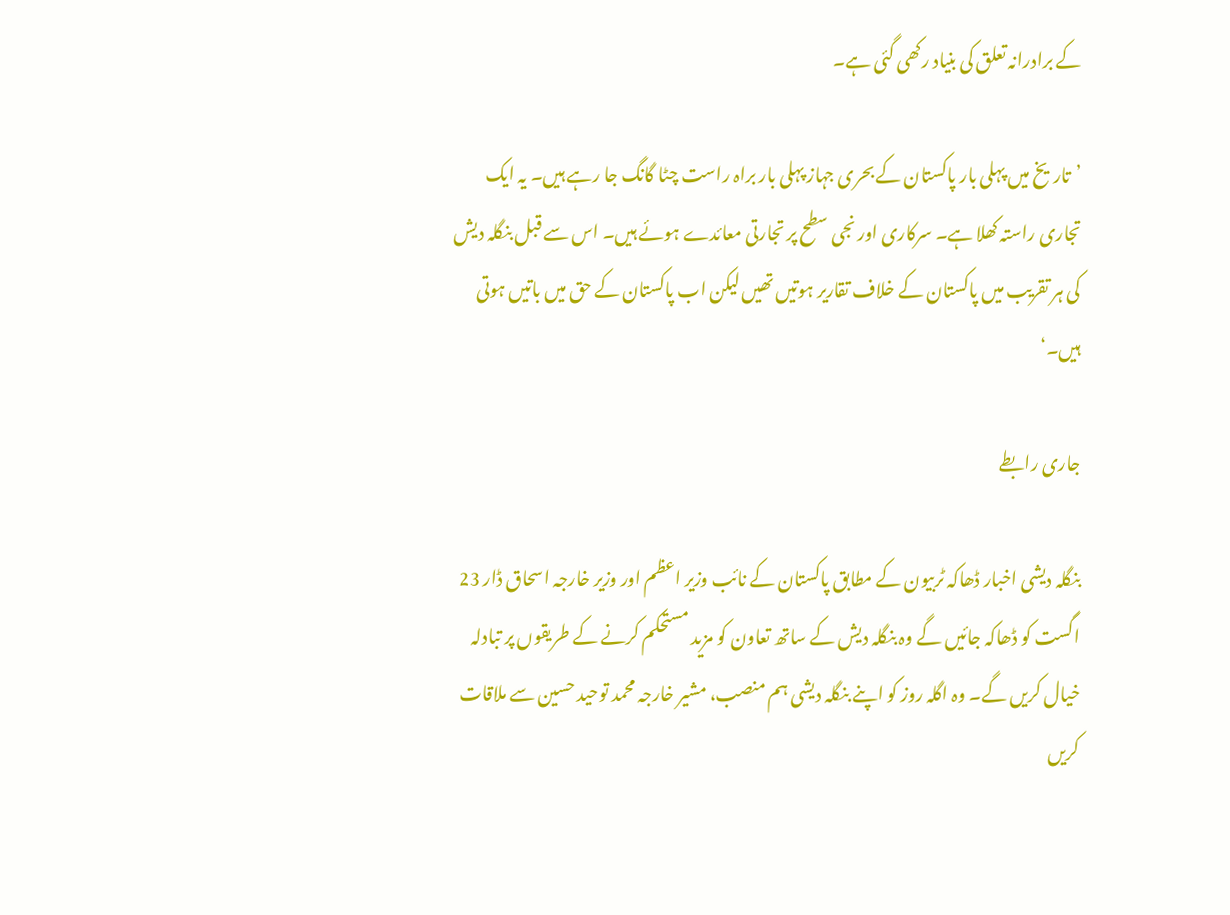کے برادرانہ تعلق کی بنیاد رکھی گئی ہے۔

’تاریخ میں پہلی بار پاکستان کے بحری جہاز پہلی بار براہ راست چٹا گانگ جا رہے ہیں۔ یہ ایک تجاری راستہ کھلا ہے۔ سرکاری اور نجی سطح پر تجارتی معائدے ہوئے ہیں۔ اس سے قبل بنگلہ دیش کی ہر تقریب میں پاکستان کے خلاف تقاریر ہوتیں تھیں لیکن اب پاکستان کے حق میں باتیں ہوتی ہیں۔‘

جاری رابطے

بنگلہ دیشی اخبار ڈھاکہ ٹربیون کے مطابق پاکستان کے نائب وزیر اعظم اور وزیر خارجہ اسحاق ڈار 23 اگست کو ڈھاکہ جائیں گے وہ بنگلہ دیش کے ساتھ تعاون کو مزید مستحکم کرنے کے طریقوں پر تبادلہ خیال کریں گے۔ وہ اگلہ روز کو اپنے بنگلہ دیشی ہم منصب، مشیر خارجہ محمد توحید حسین سے ملاقات کریں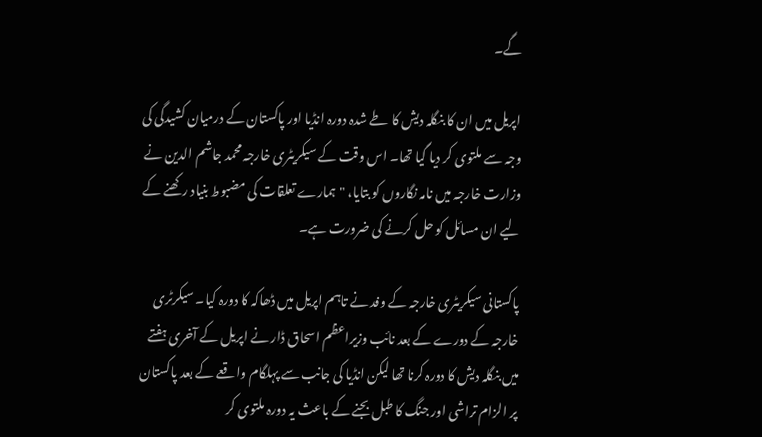گے۔

اپریل میں ان کا بنگلہ دیش کا طے شدہ دورہ انڈیا اور پاکستان کے درمیان کشیدگی کی وجہ سے ملتوی کر دیا گیا تھا۔ اس وقت کے سیکریٹری خارجہ محمد جاشم الدین نے وزارت خارجہ میں نامہ نگاروں کو بتایا، "ہمارے تعلقات کی مضبوط بنیاد رکھنے کے لیے ان مسائل کو حل کرنے کی ضرورت ہے۔

پاکستانی سیکریٹری خارجہ کے وفد نے تاہم اپریل میں ڈھاکہ کا دورہ کیا۔ سیکرٹری خارجہ کے دورے کے بعد نائب وزیراعظم اسحاق ڈار نے اپریل کے آخری ہفتے میں بنگلہ دیش کا دورہ کرنا تھا لیکن انڈیا کی جانب سے پہلگام واقعے کے بعد پاکستان پر الزام تراشی اور جنگ کا طبل بجنے کے باعث یہ دورہ ملتوی کر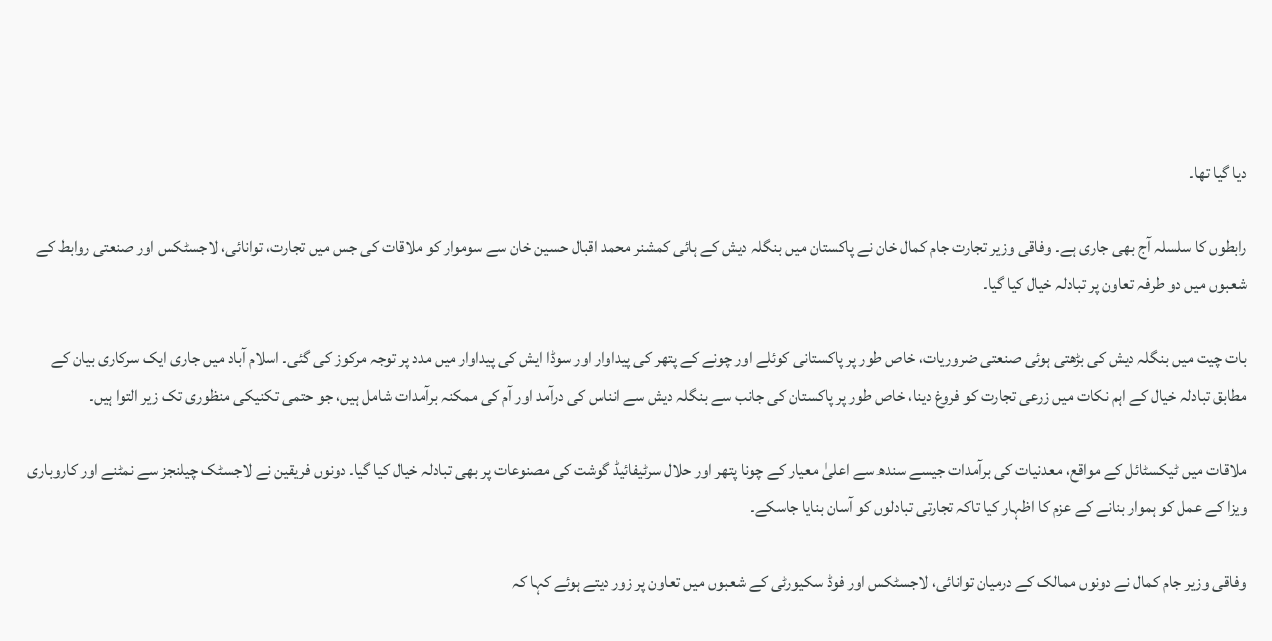دیا گیا تھا۔

رابطوں کا سلسلہ آج بھی جاری ہے۔ وفاقی وزیر تجارت جام کمال خان نے پاکستان میں بنگلہ دیش کے ہائی کمشنر محمد اقبال حسین خان سے سوموار کو ملاقات کی جس میں تجارت، توانائی، لاجسٹکس اور صنعتی روابط کے شعبوں میں دو طرفہ تعاون پر تبادلہ خیال کیا گیا۔

بات چیت میں بنگلہ دیش کی بڑھتی ہوئی صنعتی ضروریات، خاص طور پر پاکستانی کوئلے اور چونے کے پتھر کی پیداوار اور سوڈا ایش کی پیداوار میں مدد پر توجہ مرکوز کی گئی۔ اسلام آباد میں جاری ایک سرکاری بیان کے مطابق تبادلہ خیال کے اہم نکات میں زرعی تجارت کو فروغ دینا، خاص طور پر پاکستان کی جانب سے بنگلہ دیش سے انناس کی درآمد اور آم کی ممکنہ برآمدات شامل ہیں، جو حتمی تکنیکی منظوری تک زیر التوا ہیں۔

ملاقات میں ٹیکسٹائل کے مواقع، معدنیات کی برآمدات جیسے سندھ سے اعلیٰ معیار کے چونا پتھر اور حلال سرٹیفائیڈ گوشت کی مصنوعات پر بھی تبادلہ خیال کیا گیا۔ دونوں فریقین نے لاجسٹک چیلنجز سے نمٹنے اور کاروباری ویزا کے عمل کو ہموار بنانے کے عزم کا اظہار کیا تاکہ تجارتی تبادلوں کو آسان بنایا جاسکے۔

وفاقی وزیر جام کمال نے دونوں ممالک کے درمیان توانائی، لاجسٹکس اور فوڈ سکیورٹی کے شعبوں میں تعاون پر زور دیتے ہوئے کہا کہ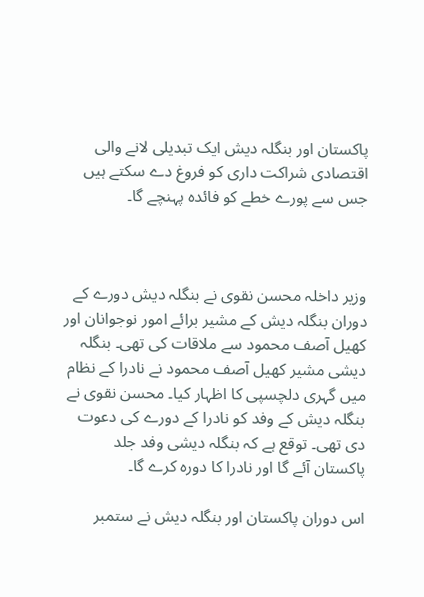پاکستان اور بنگلہ دیش ایک تبدیلی لانے والی اقتصادی شراکت داری کو فروغ دے سکتے ہیں جس سے پورے خطے کو فائدہ پہنچے گا۔



وزیر داخلہ محسن نقوی نے بنگلہ دیش دورے کے دوران بنگلہ دیش کے مشیر برائے امور نوجوانان اور کھیل آصف محمود سے ملاقات کی تھی۔ بنگلہ دیشی مشیر کھیل آصف محمود نے نادرا کے نظام میں گہری دلچسپی کا اظہار کیا۔ محسن نقوی نے بنگلہ دیش کے وفد کو نادرا کے دورے کی دعوت دی تھی۔ توقع ہے کہ بنگلہ دیشی وفد جلد پاکستان آئے گا اور نادرا کا دورہ کرے گا۔

اس دوران پاکستان اور بنگلہ دیش نے ستمبر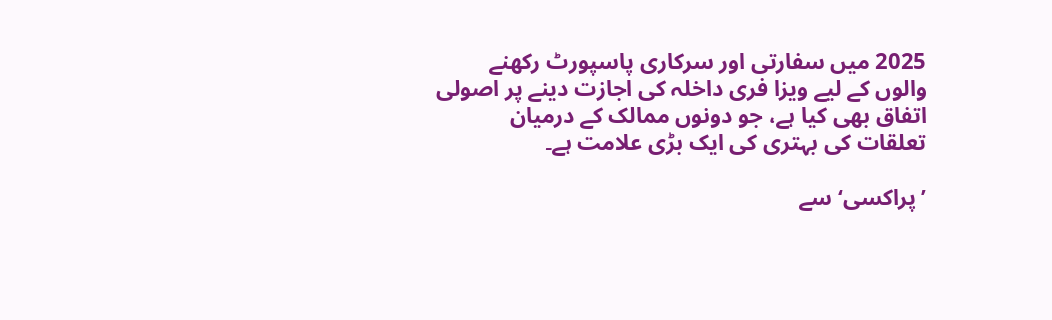2025 میں سفارتی اور سرکاری پاسپورٹ رکھنے والوں کے لیے ویزا فری داخلہ کی اجازت دینے پر اصولی اتفاق بھی کیا ہے، جو دونوں ممالک کے درمیان تعلقات کی بہتری کی ایک بڑی علامت ہے۔

’پراکسی‘ سے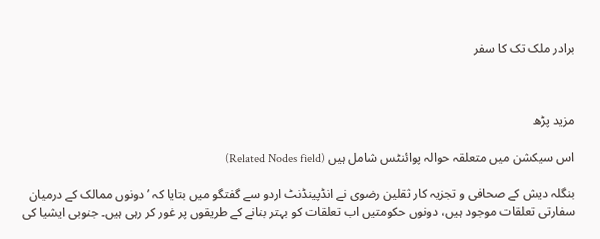برادر ملک تک کا سفر



مزید پڑھ

اس سیکشن میں متعلقہ حوالہ پوائنٹس شامل ہیں (Related Nodes field)

بنگلہ دیش کے صحافی و تجزیہ کار ثقلین رضوی نے انڈپینڈنٹ اردو سے گفتگو میں بتایا کہ ’دونوں ممالک کے درمیان سفارتی تعلقات موجود ہیں، دونوں حکومتیں اب تعلقات کو بہتر بنانے کے طریقوں پر غور کر رہی ہیں۔ جنوبی ایشیا کی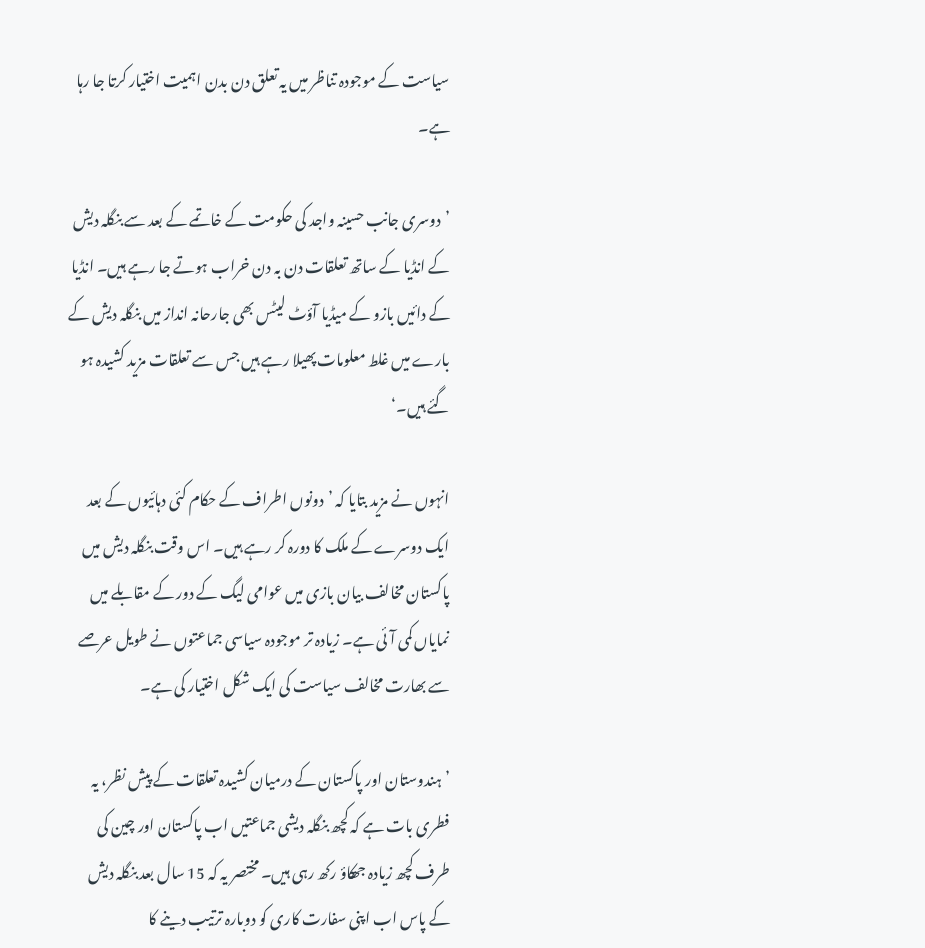سیاست کے موجودہ تناظر میں یہ تعلق دن بدن اہمیت اختیار کرتا جا رہا ہے۔

’دوسری جانب حسینہ واجد کی حکومت کے خاتمے کے بعد سے بنگلہ دیش کے انڈیا کے ساتھ تعلقات دن بہ دن خراب ہوتے جا رہے ہیں۔ انڈیا کے دائیں بازو کے میڈیا آؤٹ لیٹس بھی جارحانہ انداز میں بنگلہ دیش کے بارے میں غلط معلومات پھیلا رہے ہیں جس سے تعلقات مزید کشیدہ ہو گئے ہیں۔‘

انہوں نے مزید بتایا کہ ’دونوں اطراف کے حکام کئی دہائیوں کے بعد ایک دوسرے کے ملک کا دورہ کر رہے ہیں۔ اس وقت بنگلہ دیش میں پاکستان مخالف بیان بازی میں عوامی لیگ کے دور کے مقابلے میں نمایاں کمی آئی ہے۔ زیادہ تر موجودہ سیاسی جماعتوں نے طویل عرصے سے بھارت مخالف سیاست کی ایک شکل اختیار کی ہے۔

’ہندوستان اور پاکستان کے درمیان کشیدہ تعلقات کے پیش نظر، یہ فطری بات ہے کہ کچھ بنگلہ دیشی جماعتیں اب پاکستان اور چین کی طرف کچھ زیادہ جھکاؤ رکھ رہی ہیں۔ مختصر یہ کہ 15 سال بعد بنگلہ دیش کے پاس اب اپنی سفارت کاری کو دوبارہ ترتیب دینے کا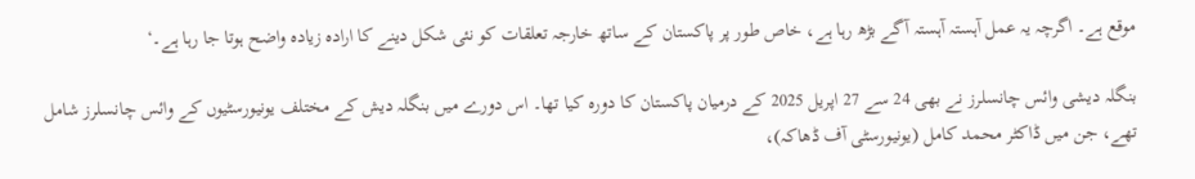موقع ہے۔ اگرچہ یہ عمل آہستہ آہستہ آگے بڑھ رہا ہے، خاص طور پر پاکستان کے ساتھ خارجہ تعلقات کو نئی شکل دینے کا ارادہ زیادہ واضح ہوتا جا رہا ہے۔‘

بنگلہ دیشی وائس چانسلرز نے بھی 24 سے 27 اپریل 2025 کے درمیان پاکستان کا دورہ کیا تھا۔ اس دورے میں بنگلہ دیش کے مختلف یونیورسٹیوں کے وائس چانسلرز شامل تھے، جن میں ڈاکٹر محمد کامل (یونیورسٹی آف ڈھاکہ)،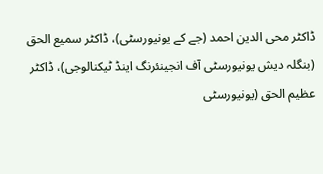ڈاکٹر محی الدین احمد (جے کے یونیورسٹی)، ڈاکٹر سمیع الحق (بنگلہ دیش یونیورسٹی آف انجینئرنگ اینڈ ٹیکنالوجی)، ڈاکٹر عظیم الحق (یونیورسٹی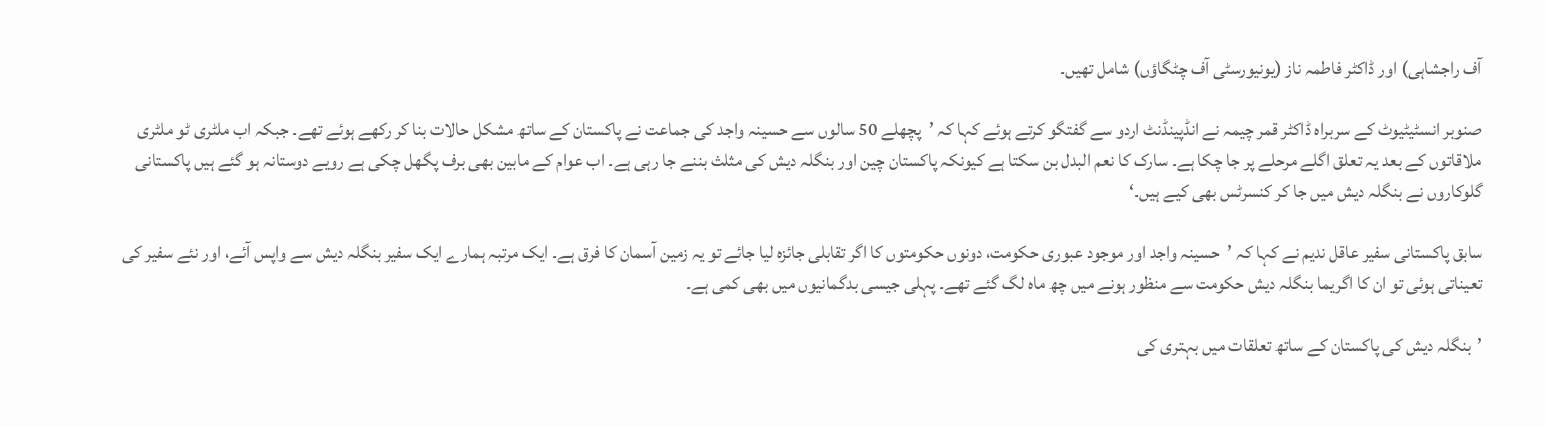آف راجشاہی) اور ڈاکٹر فاطمہ ناز (یونیورسٹی آف چٹگاؤں) شامل تھیں۔

صنوبر انسٹیٹیوٹ کے سربراہ ڈاکٹر قمر چیمہ نے انڈپینڈنٹ اردو سے گفتگو کرتے ہوئے کہا کہ ’پچھلے 50 سالوں سے حسینہ واجد کی جماعت نے پاکستان کے ساتھ مشکل حالات بنا کر رکھے ہوئے تھے۔ جبکہ اب ملٹری ٹو ملٹری ملاقاتوں کے بعد یہ تعلق اگلے مرحلے پر جا چکا ہے۔ سارک کا نعم البدل بن سکتا ہے کیونکہ پاکستان چین اور بنگلہ دیش کی مثلث بننے جا رہی ہے۔ اب عوام کے مابین بھی برف پگھل چکی ہے رویے دوستانہ ہو گئے ہیں پاکستانی گلوکاروں نے بنگلہ دیش میں جا کر کنسرٹس بھی کیے ہیں۔‘

سابق پاکستانی سفیر عاقل ندیم نے کہا کہ ’حسینہ واجد اور موجود عبوری حکومت، دونوں حکومتوں کا اگر تقابلی جائزہ لیا جائے تو یہ زمین آسمان کا فرق ہے۔ ایک مرتبہ ہمارے ایک سفیر بنگلہ دیش سے واپس آئے، اور نئے سفیر کی تعیناتی ہوئی تو ان کا اگریما بنگلہ دیش حکومت سے منظور ہونے میں چھ ماہ لگ گئے تھے۔ پہلی جیسی بدگمانیوں میں بھی کمی ہے۔

’بنگلہ دیش کی پاکستان کے ساتھ تعلقات میں بہتری کی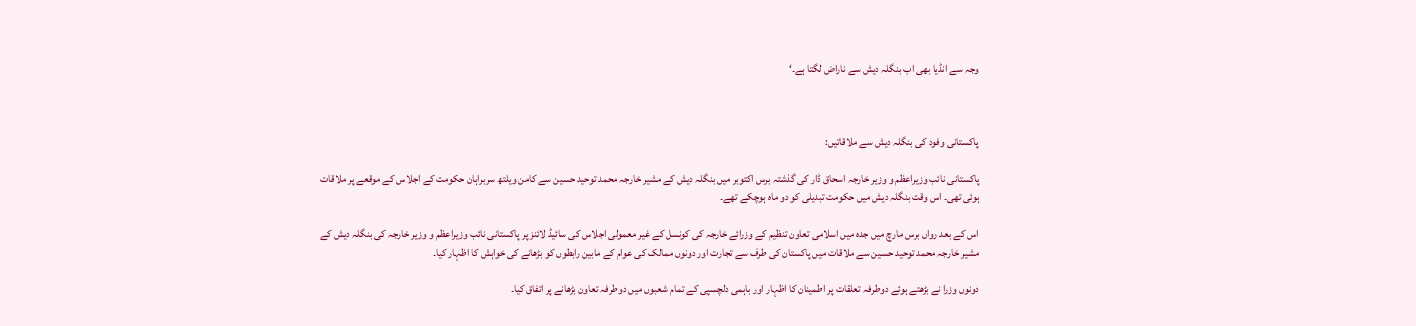وجہ سے انڈیا بھی اب بنگلہ دیش سے ناراض لگتا ہے۔‘



پاکستانی وفود کی بنگلہ دیش سے ملاقاتیں:

پاکستانی نائب وزیراعظم و وزیر خارجہ اسحاق ڈار کی گذشتہ برس اکتوبر میں بنگلہ دیش کے مشیر خارجہ محمد توحید حسین سے کامن ویلتھ سربراہان حکومت کے اجلاس کے موقعے پر ملاقات ہوئی تھی۔ اس وقت بنگلہ دیش میں حکومت تبدیلی کو دو ماہ ہوچکے تھے۔

اس کے بعد رواں برس مارچ میں جدہ میں اسلامی تعاون تنظیم کے وزرائے خارجہ کی کونسل کے غیر معمولی اجلاس کی سائیڈ لائنز پر پاکستانی نائب وزیراعظم و وزیر خارجہ کی بنگلہ دیش کے مشیر خارجہ محمد توحید حسین سے ملاقات میں پاکستان کی طرف سے تجارت اور دونوں ممالک کی عوام کے مابین رابطوں کو بڑھانے کی خواہش کا اظہار کیا۔

دونوں وزرا نے بڑھتے ہوئے دوطرفہ تعلقات پر اطمینان کا اظہار اور باہمی دلچسپی کے تمام شعبوں میں دوطرفہ تعاون بڑھانے پر اتفاق کیا۔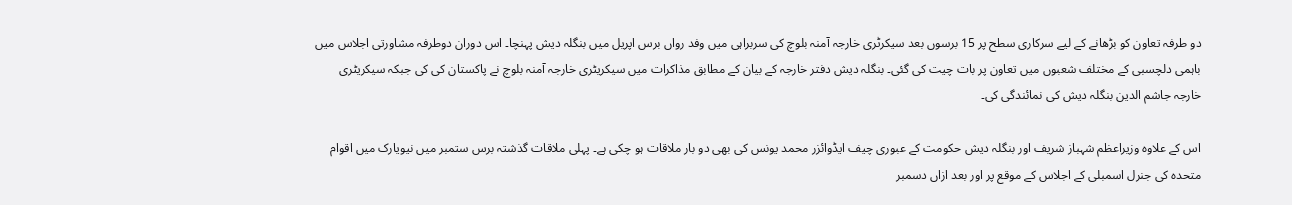دو طرفہ تعاون کو بڑھانے کے لیے سرکاری سطح پر 15 برسوں بعد سیکرٹری خارجہ آمنہ بلوچ کی سربراہی میں وفد رواں برس اپریل میں بنگلہ دیش پہنچا۔ اس دوران دوطرفہ مشاورتی اجلاس میں باہمی دلچسبی کے مختلف شعبوں میں تعاون پر بات چیت کی گئی۔ بنگلہ دیش دفتر خارجہ کے بیان کے مطابق مذاکرات میں سیکریٹری خارجہ آمنہ بلوچ نے پاکستان کی کی جبکہ سیکریٹری خارجہ جاشم الدین بنگلہ دیش کی نمائندگی کی۔

اس کے علاوہ وزیراعظم شہباز شریف اور بنگلہ دیش حکومت کے عبوری چیف ایڈوائزر محمد یونس کی بھی دو بار ملاقات ہو چکی ہے۔ پہلی ملاقات گذشتہ برس ستمبر میں نیویارک میں اقوام متحدہ کی جنرل اسمبلی کے اجلاس کے موقع پر اور بعد ازاں دسمبر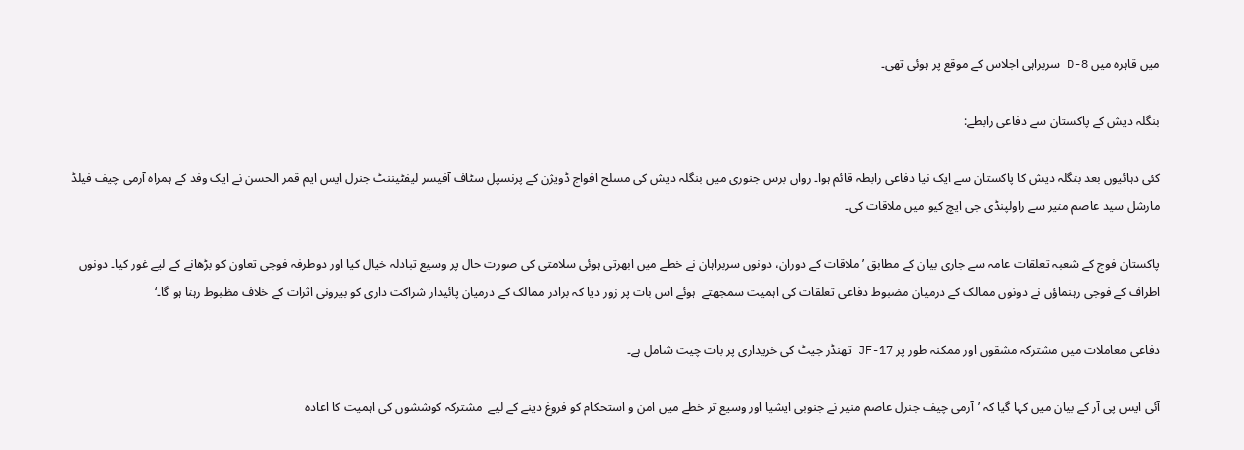میں قاہرہ میں D-8 سربراہی اجلاس کے موقع پر ہوئی تھی۔

بنگلہ دیش کے پاکستان سے دفاعی رابطے:

کئی دہائیوں بعد بنگلہ دیش کا پاکستان سے ایک نیا دفاعی رابطہ قائم ہوا۔ رواں برس جنوری میں بنگلہ دیش کی مسلح افواج ڈویژن کے پرنسپل سٹاف آفیسر لیفٹیننٹ جنرل ایس ایم قمر الحسن نے ایک وفد کے ہمراہ آرمی چیف فیلڈ مارشل سید عاصم منیر سے راولپنڈی جی ایچ کیو میں ملاقات کی۔

پاکستان فوج کے شعبہ تعلقات عامہ سے جاری بیان کے مطابق ’ملاقات کے دوران، دونوں سربراہان نے خطے میں ابھرتی ہوئی سلامتی کی صورت حال پر وسیع تبادلہ خیال کیا اور دوطرفہ فوجی تعاون کو بڑھانے کے لیے غور کیا۔ دونوں اطراف کے فوجی رہنماؤں نے دونوں ممالک کے درمیان مضبوط دفاعی تعلقات کی اہمیت سمجھتے  ہوئے اس بات پر زور دیا کہ برادر ممالک کے درمیان پائیدار شراکت داری کو بیرونی اثرات کے خلاف مظبوط رہنا ہو گا۔‘

دفاعی معاملات میں مشترکہ مشقوں اور ممکنہ طور پر JF-17 تھنڈر جیٹ کی خریداری پر بات چیت شامل ہے۔

آئی ایس پی آر کے بیان میں کہا گیا کہ ’آرمی چیف جنرل عاصم منیر نے جنوبی ایشیا اور وسیع تر خطے میں امن و استحکام کو فروغ دینے کے لیے  مشترکہ کوششوں کی اہمیت کا اعادہ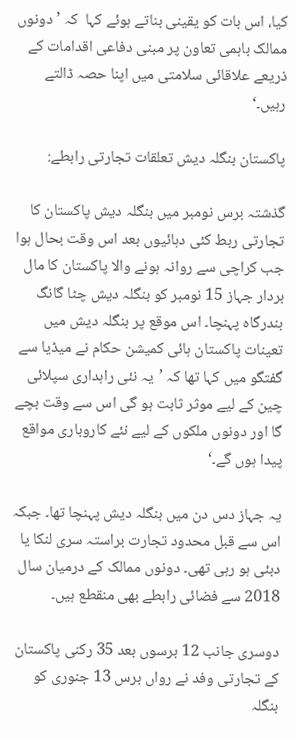کیا، اس بات کو یقینی بناتے ہوئے کہا  کہ ’دونوں ممالک باہمی تعاون پر مبنی دفاعی اقدامات کے ذریعے علاقائی سلامتی میں اپنا حصہ ڈالتے رہیں۔‘

پاکستان بنگلہ دیش تعلقات تجارتی رابطے:

گذشتہ برس نومبر میں بنگلہ دیش پاکستان کا تجارتی ربط کئی دہائیوں بعد اس وقت بحال ہوا جب کراچی سے روانہ ہونے والا پاکستان کا مال بردار جہاز 15 نومبر کو بنگلہ دیش چٹا گانگ بندرگاہ پہنچا۔ اس موقع پر بنگلہ دیش میں تعینات پاکستان ہائی کمیشن حکام نے میڈیا سے گفتگو میں کہا تھا کہ ’یہ نئی راہداری سپلائی چین کے لیے موثر ثابت ہو گی اس سے وقت بچے گا اور دونوں ملکوں کے لیے نئے کاروباری مواقع پیدا ہوں گے۔‘

یہ جہاز دس دن میں بنگلہ دیش پہنچا تھا۔ جبکہ اس سے قبل محدود تجارت براستہ سری لنکا یا دبئی ہو رہی تھی۔ دونوں ممالک کے درمیان سال 2018 سے فضائی رابطے بھی منقطع ہیں۔

دوسری جانب 12 برسوں بعد 35 رکنی پاکستان کے تجارتی وفد نے رواں برس 13 جنوری کو بنگلہ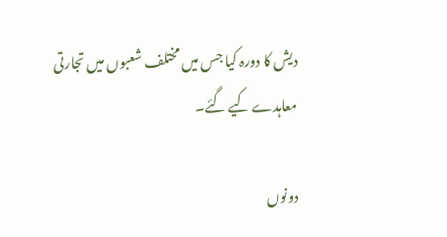دیش کا دورہ کیا جس میں مختلف شعبوں میں تجارتی معاہدے کیے گئے۔

دونوں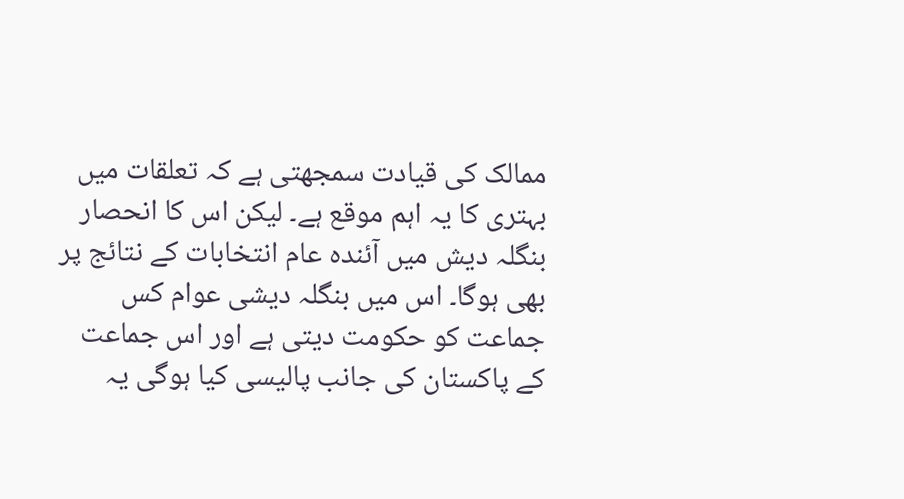ممالک کی قیادت سمجھتی ہے کہ تعلقات میں بہتری کا یہ اہم موقع ہے۔ لیکن اس کا انحصار بنگلہ دیش میں آئندہ عام انتخابات کے نتائج پر بھی ہوگا۔ اس میں بنگلہ دیشی عوام کس جماعت کو حکومت دیتی ہے اور اس جماعت کے پاکستان کی جانب پالیسی کیا ہوگی یہ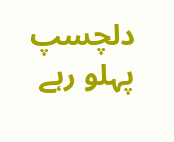دلچسپ پہلو رہے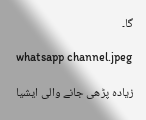گا۔

whatsapp channel.jpeg

زیادہ پڑھی جانے والی ایشیا